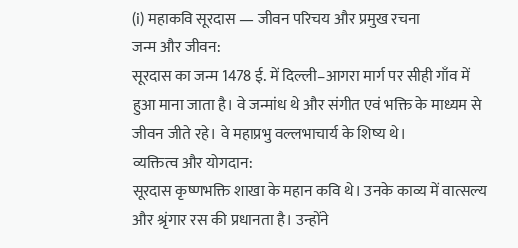(i) महाकवि सूरदास — जीवन परिचय और प्रमुख रचना
जन्म और जीवन:
सूरदास का जन्म 1478 ई. में दिल्ली–आगरा मार्ग पर सीही गाँव में हुआ माना जाता है। वे जन्मांध थे और संगीत एवं भक्ति के माध्यम से जीवन जीते रहे। वे महाप्रभु वल्लभाचार्य के शिष्य थे।
व्यक्तित्व और योगदान:
सूरदास कृष्णभक्ति शाखा के महान कवि थे। उनके काव्य में वात्सल्य और श्रृंगार रस की प्रधानता है। उन्होंने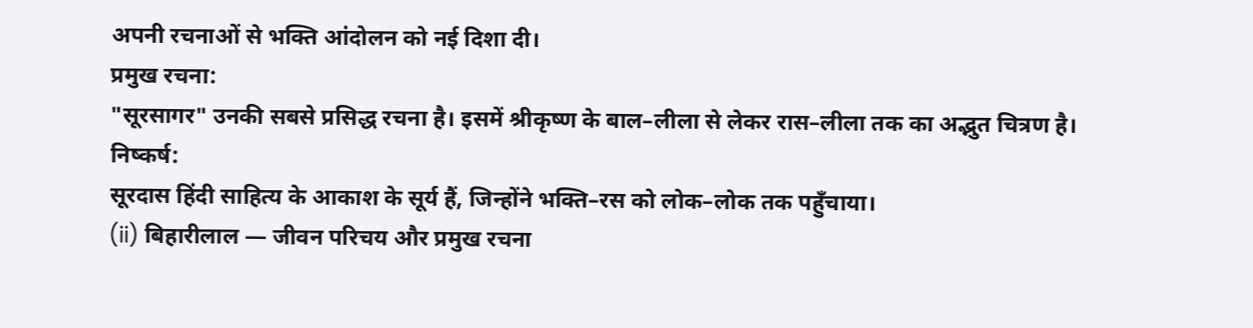अपनी रचनाओं से भक्ति आंदोलन को नई दिशा दी।
प्रमुख रचना:
"सूरसागर" उनकी सबसे प्रसिद्ध रचना है। इसमें श्रीकृष्ण के बाल–लीला से लेकर रास–लीला तक का अद्भुत चित्रण है।
निष्कर्ष:
सूरदास हिंदी साहित्य के आकाश के सूर्य हैं, जिन्होंने भक्ति–रस को लोक–लोक तक पहुँचाया।
(ii) बिहारीलाल — जीवन परिचय और प्रमुख रचना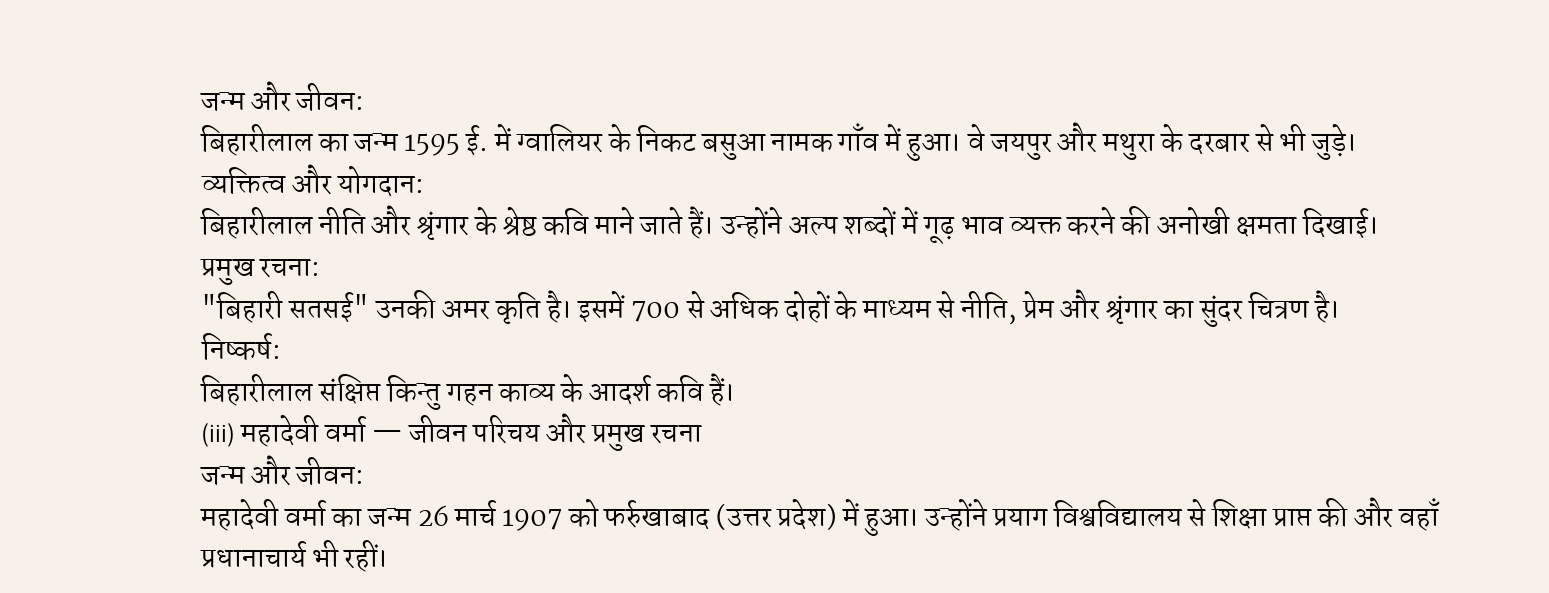जन्म और जीवन:
बिहारीलाल का जन्म 1595 ई. में ग्वालियर के निकट बसुआ नामक गाँव में हुआ। वे जयपुर और मथुरा के दरबार से भी जुड़े।
व्यक्तित्व और योगदान:
बिहारीलाल नीति और श्रृंगार के श्रेष्ठ कवि माने जाते हैं। उन्होंने अल्प शब्दों में गूढ़ भाव व्यक्त करने की अनोखी क्षमता दिखाई।
प्रमुख रचना:
"बिहारी सतसई" उनकी अमर कृति है। इसमें 700 से अधिक दोहों के माध्यम से नीति, प्रेम और श्रृंगार का सुंदर चित्रण है।
निष्कर्ष:
बिहारीलाल संक्षिप्त किन्तु गहन काव्य के आदर्श कवि हैं।
(iii) महादेवी वर्मा — जीवन परिचय और प्रमुख रचना
जन्म और जीवन:
महादेवी वर्मा का जन्म 26 मार्च 1907 को फर्रुखाबाद (उत्तर प्रदेश) में हुआ। उन्होंने प्रयाग विश्वविद्यालय से शिक्षा प्राप्त की और वहाँ प्रधानाचार्य भी रहीं।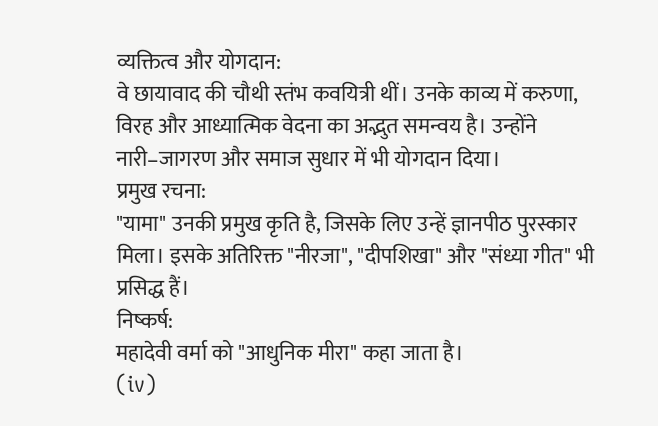व्यक्तित्व और योगदान:
वे छायावाद की चौथी स्तंभ कवयित्री थीं। उनके काव्य में करुणा, विरह और आध्यात्मिक वेदना का अद्भुत समन्वय है। उन्होंने नारी–जागरण और समाज सुधार में भी योगदान दिया।
प्रमुख रचना:
"यामा" उनकी प्रमुख कृति है, जिसके लिए उन्हें ज्ञानपीठ पुरस्कार मिला। इसके अतिरिक्त "नीरजा", "दीपशिखा" और "संध्या गीत" भी प्रसिद्ध हैं।
निष्कर्ष:
महादेवी वर्मा को "आधुनिक मीरा" कहा जाता है।
(iv)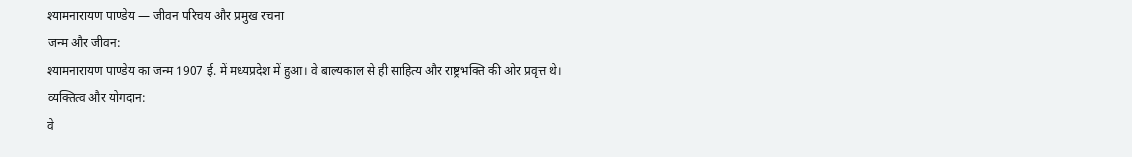श्यामनारायण पाण्डेय — जीवन परिचय और प्रमुख रचना
जन्म और जीवन:
श्यामनारायण पाण्डेय का जन्म 1907 ई. में मध्यप्रदेश में हुआ। वे बाल्यकाल से ही साहित्य और राष्ट्रभक्ति की ओर प्रवृत्त थे।
व्यक्तित्व और योगदान:
वे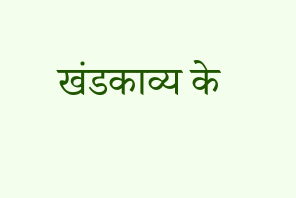खंडकाव्य के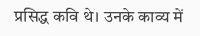प्रसिद्ध कवि थे। उनके काव्य में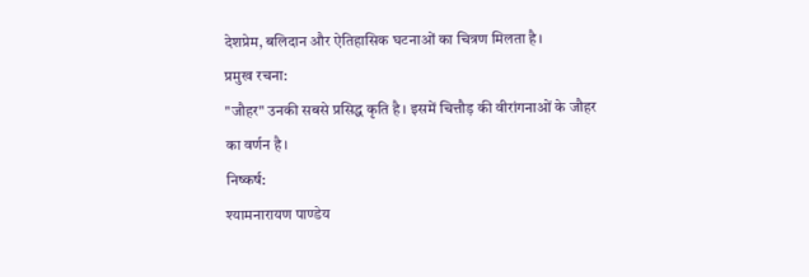देशप्रेम, बलिदान और ऐतिहासिक घटनाओं का चित्रण मिलता है।
प्रमुख रचना:
"जौहर" उनकी सबसे प्रसिद्ध कृति है। इसमें चित्तौड़ की वीरांगनाओं के जौहर का वर्णन है।
निष्कर्ष:
श्यामनारायण पाण्डेय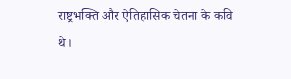राष्ट्रभक्ति और ऐतिहासिक चेतना के कवि थे।